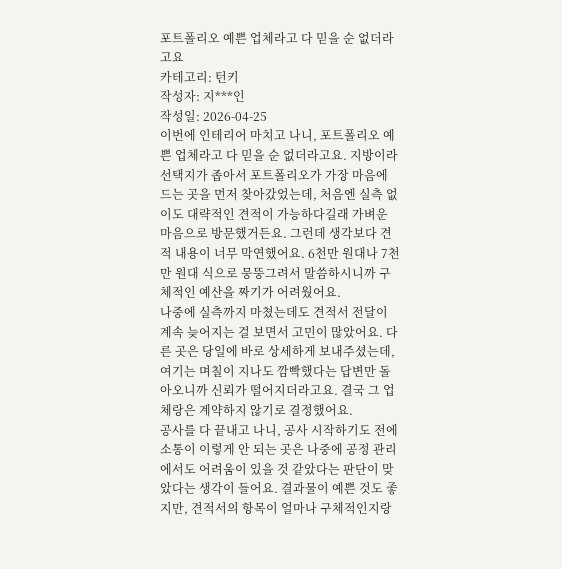포트폴리오 예쁜 업체라고 다 믿을 순 없더라고요
카테고리: 턴키
작성자: 지***인
작성일: 2026-04-25
이번에 인테리어 마치고 나니, 포트폴리오 예쁜 업체라고 다 믿을 순 없더라고요. 지방이라 선택지가 좁아서 포트폴리오가 가장 마음에 드는 곳을 먼저 찾아갔었는데, 처음엔 실측 없이도 대략적인 견적이 가능하다길래 가벼운 마음으로 방문했거든요. 그런데 생각보다 견적 내용이 너무 막연했어요. 6천만 원대나 7천만 원대 식으로 뭉뚱그려서 말씀하시니까 구체적인 예산을 짜기가 어려웠어요.
나중에 실측까지 마쳤는데도 견적서 전달이 계속 늦어지는 걸 보면서 고민이 많았어요. 다른 곳은 당일에 바로 상세하게 보내주셨는데, 여기는 며칠이 지나도 깜빡했다는 답변만 돌아오니까 신뢰가 떨어지더라고요. 결국 그 업체랑은 계약하지 않기로 결정했어요.
공사를 다 끝내고 나니, 공사 시작하기도 전에 소통이 이렇게 안 되는 곳은 나중에 공정 관리에서도 어려움이 있을 것 같았다는 판단이 맞았다는 생각이 들어요. 결과물이 예쁜 것도 좋지만, 견적서의 항목이 얼마나 구체적인지랑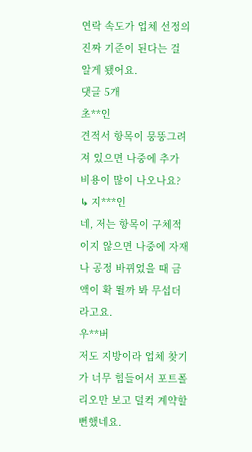연락 속도가 업체 선정의 진짜 기준이 된다는 걸 알게 됐어요.
댓글 5개
초**인
견적서 항목이 뭉뚱그려져 있으면 나중에 추가 비용이 많이 나오나요?
↳ 지***인
네, 저는 항목이 구체적이지 않으면 나중에 자재나 공정 바뀌었을 때 금액이 확 뛸까 봐 무섭더라고요.
우**버
저도 지방이라 업체 찾기가 너무 힘들어서 포트폴리오만 보고 덜컥 계약할 뻔했네요.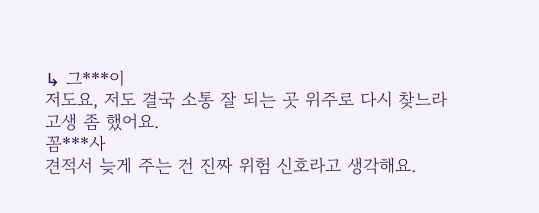↳ 그***이
저도요, 저도 결국 소통 잘 되는 곳 위주로 다시 찾느라 고생 좀 했어요.
꼼***사
견적서 늦게 주는 건 진짜 위험 신호라고 생각해요.